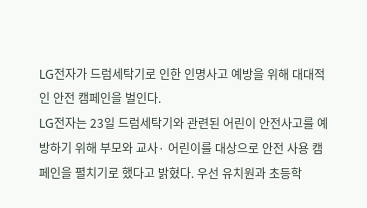LG전자가 드럼세탁기로 인한 인명사고 예방을 위해 대대적인 안전 캠페인을 벌인다.
LG전자는 23일 드럼세탁기와 관련된 어린이 안전사고를 예방하기 위해 부모와 교사· 어린이를 대상으로 안전 사용 캠페인을 펼치기로 했다고 밝혔다. 우선 유치원과 초등학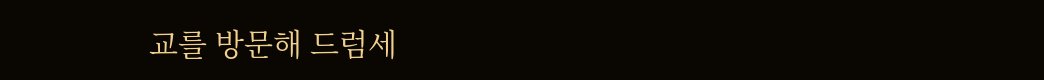교를 방문해 드럼세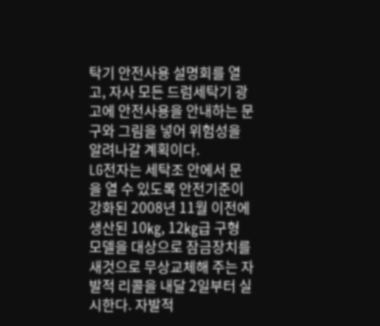탁기 안전사용 설명회를 열고, 자사 모든 드럼세탁기 광고에 안전사용을 안내하는 문구와 그림을 넣어 위험성을 알려나갈 계획이다.
LG전자는 세탁조 안에서 문을 열 수 있도록 안전기준이 강화된 2008년 11월 이전에 생산된 10㎏, 12㎏급 구형 모델을 대상으로 잠금장치를 새것으로 무상교체해 주는 자발적 리콜을 내달 2일부터 실시한다. 자발적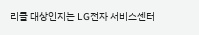리콜 대상인지는 LG전자 서비스센터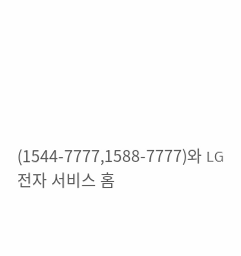(1544-7777,1588-7777)와 LG전자 서비스 홈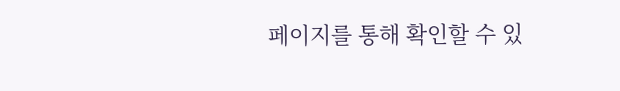페이지를 통해 확인할 수 있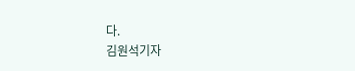다.
김원석기자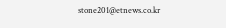stone201@etnews.co.kr